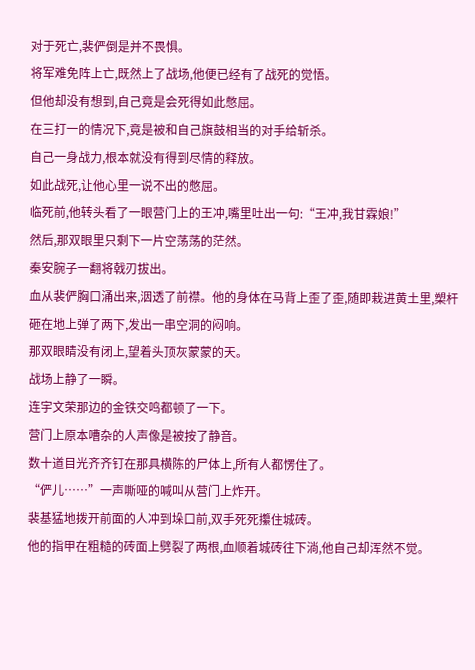对于死亡,裴俨倒是并不畏惧。
将军难免阵上亡,既然上了战场,他便已经有了战死的觉悟。
但他却没有想到,自己竟是会死得如此憋屈。
在三打一的情况下,竟是被和自己旗鼓相当的对手给斩杀。
自己一身战力,根本就没有得到尽情的释放。
如此战死,让他心里一说不出的憋屈。
临死前,他转头看了一眼营门上的王冲,嘴里吐出一句:“王冲,我甘霖娘!”
然后,那双眼里只剩下一片空荡荡的茫然。
秦安腕子一翻将戟刃拔出。
血从裴俨胸口涌出来,洇透了前襟。他的身体在马背上歪了歪,随即栽进黄土里,槊杆砸在地上弹了两下,发出一串空洞的闷响。
那双眼睛没有闭上,望着头顶灰蒙蒙的天。
战场上静了一瞬。
连宇文荣那边的金铁交鸣都顿了一下。
营门上原本嘈杂的人声像是被按了静音。
数十道目光齐齐钉在那具横陈的尸体上,所有人都愣住了。
“俨儿……”一声嘶哑的喊叫从营门上炸开。
裴基猛地拨开前面的人冲到垛口前,双手死死攥住城砖。
他的指甲在粗糙的砖面上劈裂了两根,血顺着城砖往下淌,他自己却浑然不觉。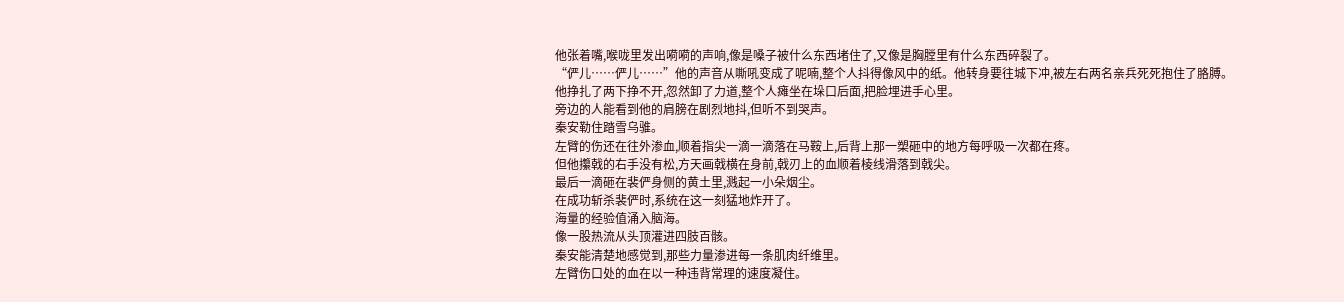他张着嘴,喉咙里发出嗬嗬的声响,像是嗓子被什么东西堵住了,又像是胸膛里有什么东西碎裂了。
“俨儿……俨儿……”他的声音从嘶吼变成了呢喃,整个人抖得像风中的纸。他转身要往城下冲,被左右两名亲兵死死抱住了胳膊。
他挣扎了两下挣不开,忽然卸了力道,整个人瘫坐在垛口后面,把脸埋进手心里。
旁边的人能看到他的肩膀在剧烈地抖,但听不到哭声。
秦安勒住踏雪乌骓。
左臂的伤还在往外渗血,顺着指尖一滴一滴落在马鞍上,后背上那一槊砸中的地方每呼吸一次都在疼。
但他攥戟的右手没有松,方天画戟横在身前,戟刃上的血顺着棱线滑落到戟尖。
最后一滴砸在裴俨身侧的黄土里,溅起一小朵烟尘。
在成功斩杀裴俨时,系统在这一刻猛地炸开了。
海量的经验值涌入脑海。
像一股热流从头顶灌进四肢百骸。
秦安能清楚地感觉到,那些力量渗进每一条肌肉纤维里。
左臂伤口处的血在以一种违背常理的速度凝住。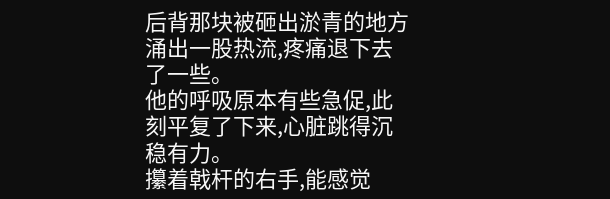后背那块被砸出淤青的地方涌出一股热流,疼痛退下去了一些。
他的呼吸原本有些急促,此刻平复了下来,心脏跳得沉稳有力。
攥着戟杆的右手,能感觉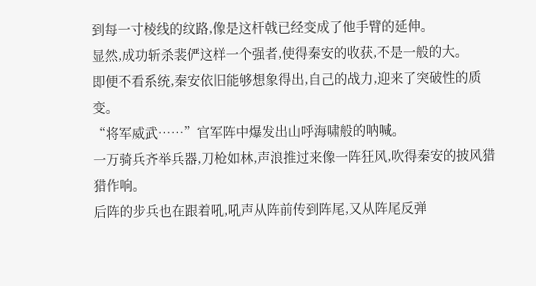到每一寸棱线的纹路,像是这杆戟已经变成了他手臂的延伸。
显然,成功斩杀裴俨这样一个强者,使得秦安的收获,不是一般的大。
即便不看系统,秦安依旧能够想象得出,自己的战力,迎来了突破性的质变。
“将军威武……”官军阵中爆发出山呼海啸般的呐喊。
一万骑兵齐举兵器,刀枪如林,声浪推过来像一阵狂风,吹得秦安的披风猎猎作响。
后阵的步兵也在跟着吼,吼声从阵前传到阵尾,又从阵尾反弹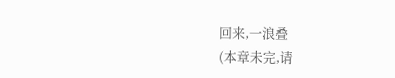回来,一浪叠
(本章未完,请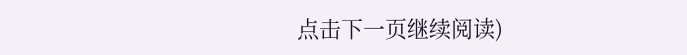点击下一页继续阅读)